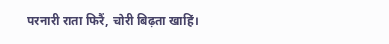परनारी राता फिरैं, चोरी बिढ़ता खाहिं।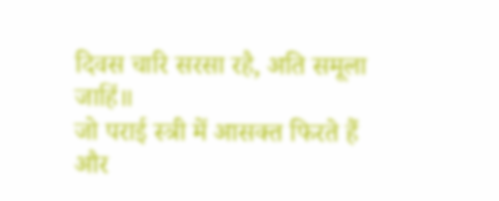दिवस चारि सरसा रहै, अति समूला जाहिं॥
जो पराई स्त्री में आसक्त फिरते हैं और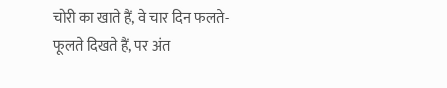चोरी का खाते हैं, वे चार दिन फलते-फूलते दिखते हैं, पर अंत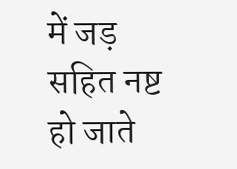में जड़ सहित नष्ट हो जाते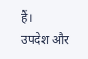हैं।
उपदेश और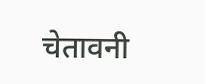चेतावनी